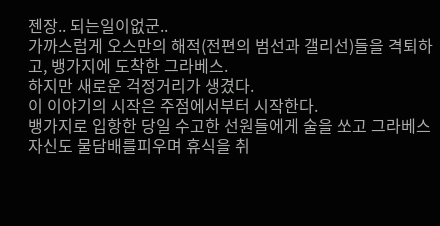젠장.. 되는일이없군..
가까스럽게 오스만의 해적(전편의 범선과 갤리선)들을 격퇴하고, 뱅가지에 도착한 그라베스.
하지만 새로운 걱정거리가 생겼다.
이 이야기의 시작은 주점에서부터 시작한다.
뱅가지로 입항한 당일 수고한 선원들에게 술을 쏘고 그라베스 자신도 물담배를피우며 휴식을 취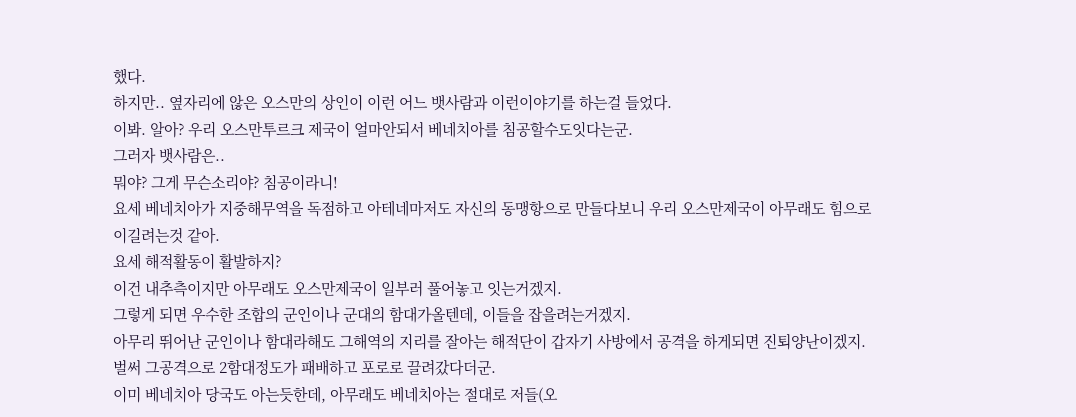했다.
하지만.. 옆자리에 않은 오스만의 상인이 이런 어느 뱃사람과 이런이야기를 하는걸 들었다.
이봐. 알아? 우리 오스만투르크 제국이 얼마안되서 베네치아를 침공할수도잇다는군.
그러자 뱃사람은..
뭐야? 그게 무슨소리야? 침공이라니!
요세 베네치아가 지중해무역을 독점하고 아테네마저도 자신의 동맹항으로 만들다보니 우리 오스만제국이 아무래도 힘으로
이길려는것 같아.
요세 해적활동이 활발하지?
이건 내추측이지만 아무래도 오스만제국이 일부러 풀어놓고 잇는거겠지.
그렇게 되면 우수한 조합의 군인이나 군대의 함대가올텐데, 이들을 잡을려는거겠지.
아무리 뛰어난 군인이나 함대라해도 그해역의 지리를 잘아는 해적단이 갑자기 사방에서 공격을 하게되면 진퇴양난이겠지.
벌써 그공격으로 2함대정도가 패배하고 포로로 끌려갔다더군.
이미 베네치아 당국도 아는듯한데, 아무래도 베네치아는 절대로 저들(오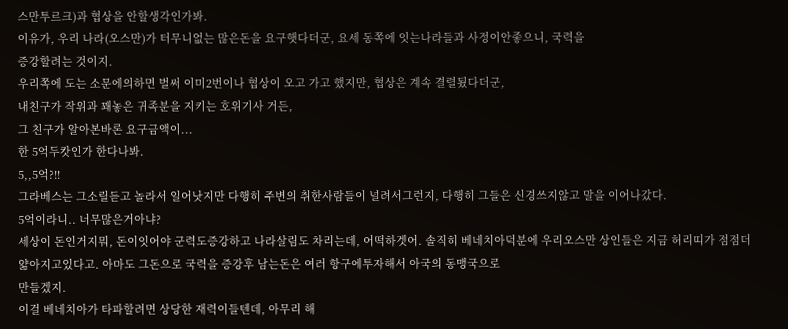스만투르크)과 협상을 안할생각인가봐.
이유가, 우리 나라(오스만)가 터무니없는 많은돈을 요구햇다더군, 요세 동쪽에 잇는나라들과 사정이안좋으니, 국력을
증강할려는 것이지.
우리쪽에 도는 소문에의하면 벌써 이미2번이나 협상이 오고 가고 했지만, 협상은 계속 결렬됬다더군,
내친구가 작위과 꽤놓은 귀족분을 지키는 호위기사 거든,
그 친구가 알아본바론 요구금액이...
한 5억두캇인가 한다나봐.
5,,5억?!!
그라베스는 그소릴듣고 놀라서 일어낫지만 다행히 주변의 취한사람들이 널려서그런지, 다행히 그들은 신경쓰지않고 말을 이어나갔다.
5억이라니.. 너무많은거아냐?
세상이 돈인거지뭐, 돈이잇어야 군력도증강하고 나라살림도 차리는데, 어떡하겟어. 솔직히 베네치아덕분에 우리오스만 상인들은 지금 허리띠가 점점더 얆아지고있다고. 아마도 그돈으로 국력을 증강후 남는돈은 여러 항구에투자해서 아국의 동맹국으로
만들겠지.
이걸 베네치아가 타파할려면 상당한 재력이들텐데, 아무리 해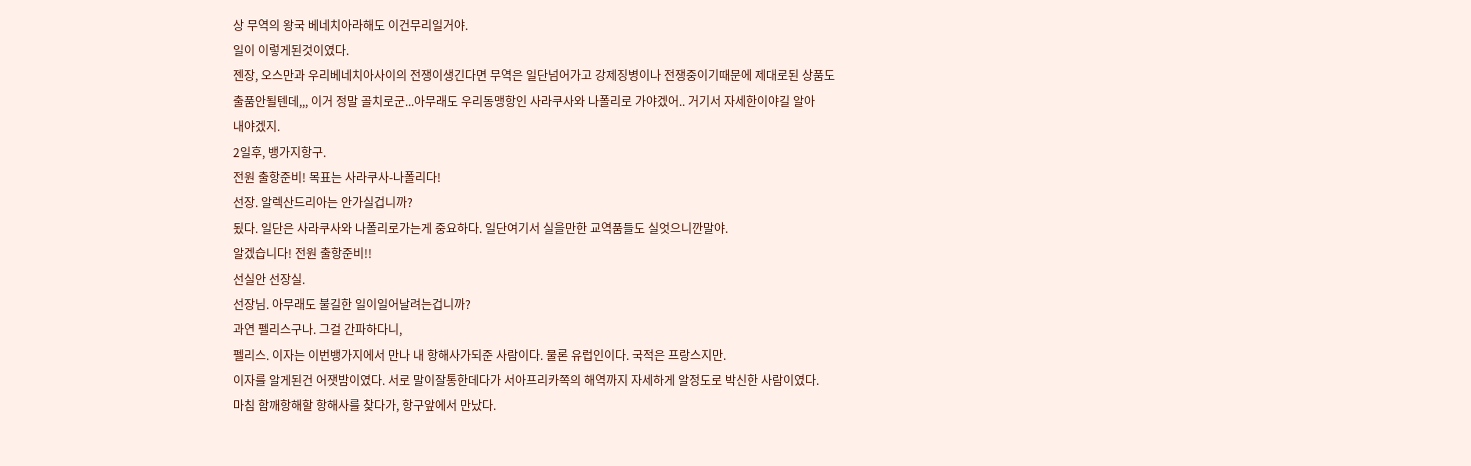상 무역의 왕국 베네치아라해도 이건무리일거야.
일이 이렇게된것이였다.
젠장, 오스만과 우리베네치아사이의 전쟁이생긴다면 무역은 일단넘어가고 강제징병이나 전쟁중이기때문에 제대로된 상품도
출품안될텐데,,, 이거 정말 골치로군...아무래도 우리동맹항인 사라쿠사와 나폴리로 가야겠어.. 거기서 자세한이야길 알아
내야겠지.
2일후, 뱅가지항구.
전원 출항준비! 목표는 사라쿠사-나폴리다!
선장. 알렉산드리아는 안가실겁니까?
됬다. 일단은 사라쿠사와 나폴리로가는게 중요하다. 일단여기서 실을만한 교역품들도 실엇으니깐말야.
알겠습니다! 전원 출항준비!!
선실안 선장실.
선장님. 아무래도 불길한 일이일어날려는겁니까?
과연 펠리스구나. 그걸 간파하다니,
펠리스. 이자는 이번뱅가지에서 만나 내 항해사가되준 사람이다. 물론 유럽인이다. 국적은 프랑스지만.
이자를 알게된건 어잿밤이였다. 서로 말이잘통한데다가 서아프리카쪽의 해역까지 자세하게 알정도로 박신한 사람이였다.
마침 함깨항해할 항해사를 찾다가, 항구앞에서 만났다.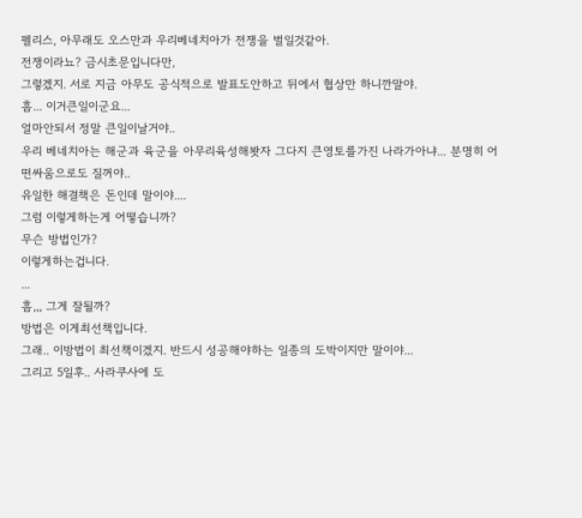펠리스, 아무래도 오스만과 우리베네치아가 전쟁을 벌일것같아.
전쟁이라뇨? 금시초문입니다만,
그렇겠지. 서로 지금 아무도 공식적으로 발표도안하고 뒤에서 협상만 하니깐말야.
흠... 이거큰일이군요...
얼마안되서 정말 큰일이날거야..
우리 베네치아는 해군과 육군을 아무리육성해봣자 그다지 큰영토를가진 나라가아냐... 분명히 어떤싸움으로도 질꺼야..
유일한 해결책은 돈인데 말이야....
그럼 이렇게하는게 어떻습니까?
무슨 방법인가?
이렇게하는겁니다.
...
흠,,, 그게 잘될까?
방법은 이게최선책입니다.
그래.. 이방법이 최선책이겠지. 반드시 성공해야하는 일종의 도박이지만 말이야...
그리고 5일후.. 사라쿠사에 도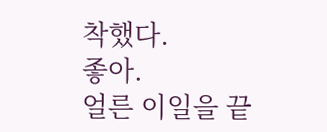착했다.
좋아.
얼른 이일을 끝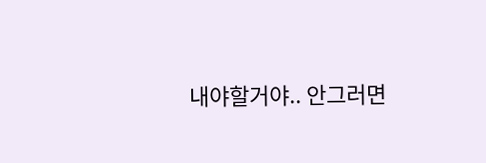내야할거야.. 안그러면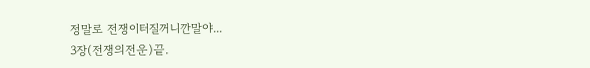정말로 전쟁이터질꺼니깐말야...
3장(전쟁의전운)끝.